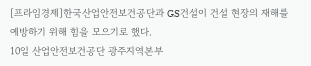[프라임경제]한국산업안전보건공단과 GS건설이 건설 현장의 재해를 예방하기 위해 힘을 모으기로 했다.
10일 산업안전보건공단 광주지역본부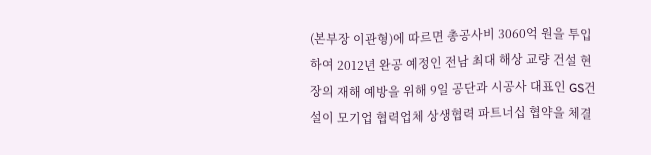(본부장 이관형)에 따르면 총공사비 3060억 원을 투입하여 2012년 완공 예정인 전남 최대 해상 교량 건설 현장의 재해 예방을 위해 9일 공단과 시공사 대표인 GS건설이 모기업 협력업체 상생협력 파트너십 협약을 체결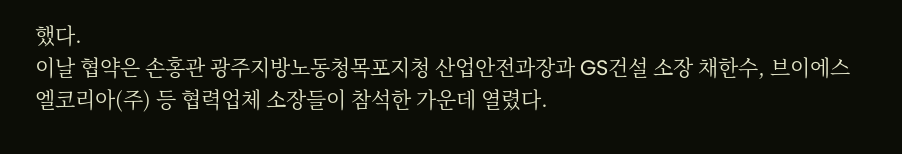했다.
이날 협약은 손홍관 광주지방노동청목포지청 산업안전과장과 GS건설 소장 채한수, 브이에스엘코리아(주) 등 협력업체 소장들이 참석한 가운데 열렸다.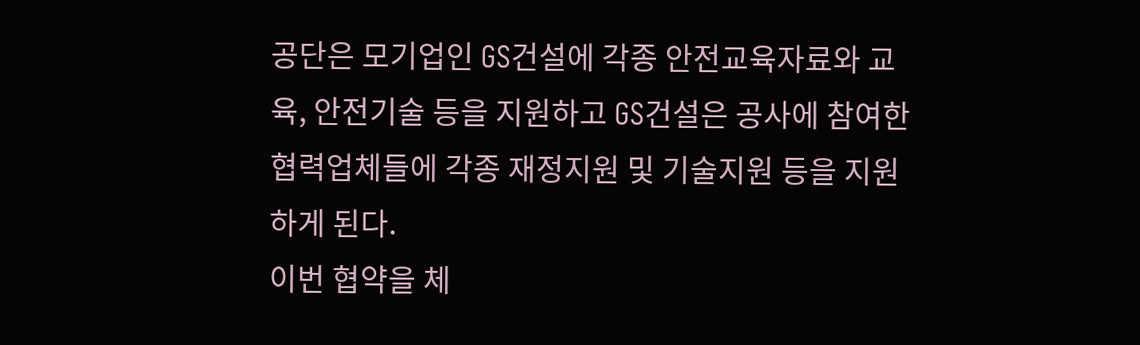공단은 모기업인 GS건설에 각종 안전교육자료와 교육, 안전기술 등을 지원하고 GS건설은 공사에 참여한 협력업체들에 각종 재정지원 및 기술지원 등을 지원하게 된다.
이번 협약을 체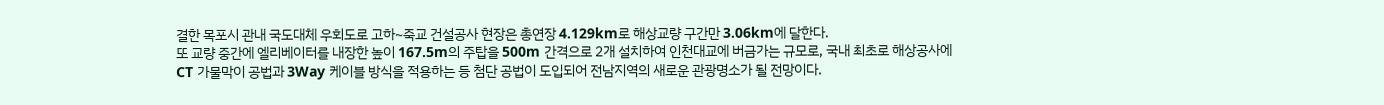결한 목포시 관내 국도대체 우회도로 고하~죽교 건설공사 현장은 총연장 4.129km로 해상교량 구간만 3.06km에 달한다.
또 교량 중간에 엘리베이터를 내장한 높이 167.5m의 주탑을 500m 간격으로 2개 설치하여 인천대교에 버금가는 규모로, 국내 최초로 해상공사에 CT 가물막이 공법과 3Way 케이블 방식을 적용하는 등 첨단 공법이 도입되어 전남지역의 새로운 관광명소가 될 전망이다.